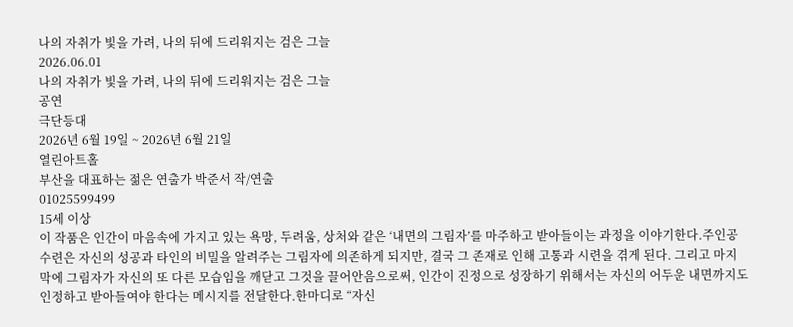나의 자취가 빛을 가려, 나의 뒤에 드리워지는 검은 그늘
2026.06.01
나의 자취가 빛을 가려, 나의 뒤에 드리워지는 검은 그늘
공연
극단등대
2026년 6월 19일 ~ 2026년 6월 21일
열린아트홀
부산을 대표하는 젊은 연출가 박준서 작/연출
01025599499
15세 이상
이 작품은 인간이 마음속에 가지고 있는 욕망, 두려움, 상처와 같은 ‘내면의 그림자’를 마주하고 받아들이는 과정을 이야기한다.주인공 수련은 자신의 성공과 타인의 비밀을 알려주는 그림자에 의존하게 되지만, 결국 그 존재로 인해 고통과 시련을 겪게 된다. 그리고 마지막에 그림자가 자신의 또 다른 모습임을 깨닫고 그것을 끌어안음으로써, 인간이 진정으로 성장하기 위해서는 자신의 어두운 내면까지도 인정하고 받아들여야 한다는 메시지를 전달한다.한마디로 “자신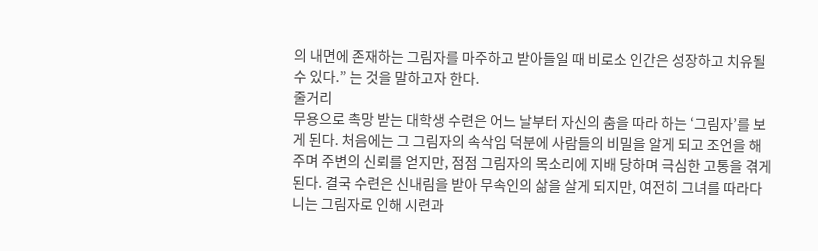의 내면에 존재하는 그림자를 마주하고 받아들일 때 비로소 인간은 성장하고 치유될 수 있다.” 는 것을 말하고자 한다.
줄거리
무용으로 촉망 받는 대학생 수련은 어느 날부터 자신의 춤을 따라 하는 ‘그림자’를 보게 된다. 처음에는 그 그림자의 속삭임 덕분에 사람들의 비밀을 알게 되고 조언을 해주며 주변의 신뢰를 얻지만, 점점 그림자의 목소리에 지배 당하며 극심한 고통을 겪게 된다. 결국 수련은 신내림을 받아 무속인의 삶을 살게 되지만, 여전히 그녀를 따라다니는 그림자로 인해 시련과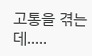고통을 겪는데.....